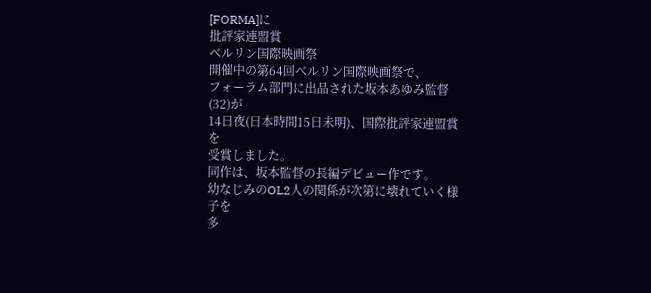[FORMA]に
批評家連盟賞
ベルリン国際映画祭
開催中の第64回ベルリン国際映画祭で、
フォーラム部門に出品された坂本あゆみ監督(32)が
14日夜(日本時間15日未明)、国際批評家連盟賞を
受賞しました。
同作は、坂本監督の長編デビュー作です。
幼なじみのOL2人の関係が次第に壊れていく様子を
多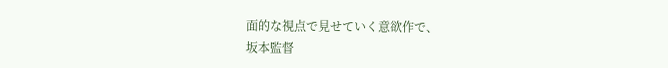面的な視点で見せていく意欲作で、
坂本監督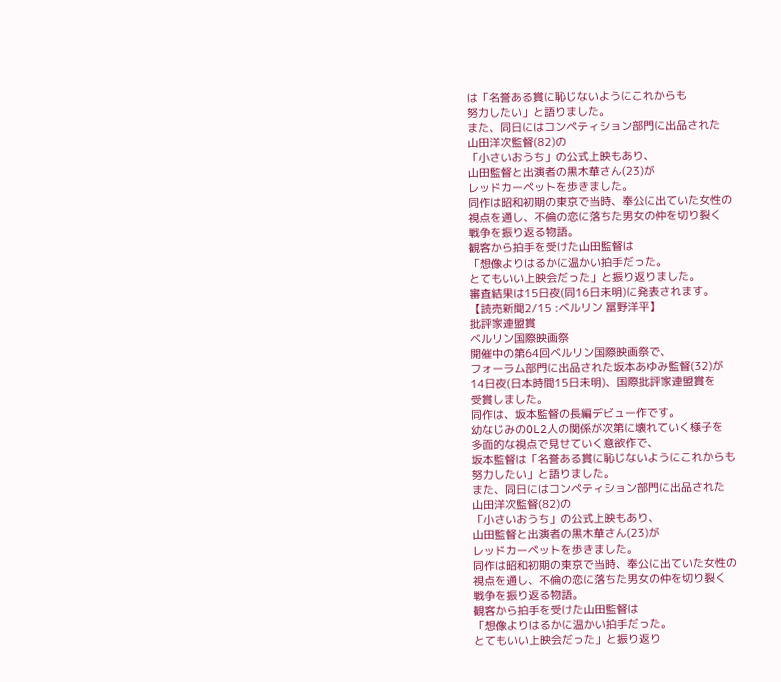は「名誉ある賞に恥じないようにこれからも
努力したい」と語りました。
また、同日にはコンペティション部門に出品された
山田洋次監督(82)の
「小さいおうち」の公式上映もあり、
山田監督と出演者の黒木華さん(23)が
レッドカーペットを歩きました。
同作は昭和初期の東京で当時、奉公に出ていた女性の
視点を通し、不倫の恋に落ちた男女の仲を切り裂く
戦争を振り返る物語。
観客から拍手を受けた山田監督は
「想像よりはるかに温かい拍手だった。
とてもいい上映会だった」と振り返りました。
審査結果は15日夜(同16日未明)に発表されます。
【読売新聞2/15 :ベルリン 冨野洋平】
批評家連盟賞
ベルリン国際映画祭
開催中の第64回ベルリン国際映画祭で、
フォーラム部門に出品された坂本あゆみ監督(32)が
14日夜(日本時間15日未明)、国際批評家連盟賞を
受賞しました。
同作は、坂本監督の長編デビュー作です。
幼なじみのOL2人の関係が次第に壊れていく様子を
多面的な視点で見せていく意欲作で、
坂本監督は「名誉ある賞に恥じないようにこれからも
努力したい」と語りました。
また、同日にはコンペティション部門に出品された
山田洋次監督(82)の
「小さいおうち」の公式上映もあり、
山田監督と出演者の黒木華さん(23)が
レッドカーペットを歩きました。
同作は昭和初期の東京で当時、奉公に出ていた女性の
視点を通し、不倫の恋に落ちた男女の仲を切り裂く
戦争を振り返る物語。
観客から拍手を受けた山田監督は
「想像よりはるかに温かい拍手だった。
とてもいい上映会だった」と振り返り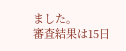ました。
審査結果は15日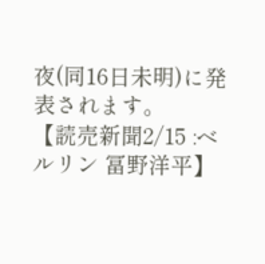夜(同16日未明)に発表されます。
【読売新聞2/15 :ベルリン 冨野洋平】